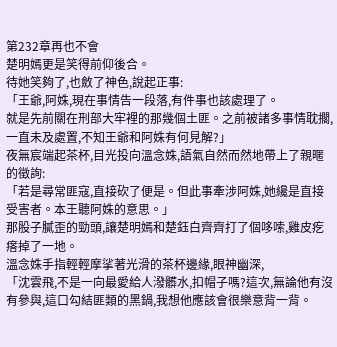第232章再也不會
楚明嫣更是笑得前仰後合。
待她笑夠了,也斂了神色,說起正事:
「王爺,阿姝,現在事情告一段落,有件事也該處理了。
就是先前關在刑部大牢裡的那幾個土匪。之前被諸多事情耽擱,一直未及處置,不知王爺和阿姝有何見解?」
夜無宸端起茶杯,目光投向溫念姝,語氣自然而然地帶上了親暱的徵詢:
「若是尋常匪寇,直接砍了便是。但此事牽涉阿姝,她纔是直接受害者。本王聽阿姝的意思。」
那股子膩歪的勁頭,讓楚明嫣和楚鈺白齊齊打了個哆嗦,雞皮疙瘩掉了一地。
溫念姝手指輕輕摩挲著光滑的茶杯邊緣,眼神幽深,
「沈雲飛,不是一向最愛給人潑髒水,扣帽子嗎?這次,無論他有沒有參與,這口勾結匪類的黑鍋,我想他應該會很樂意背一背。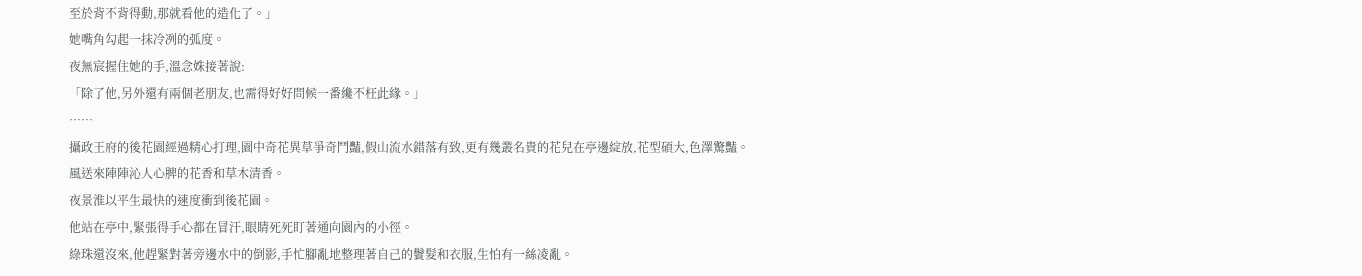至於背不背得動,那就看他的造化了。」
她嘴角勾起一抹冷冽的弧度。
夜無宸握住她的手,溫念姝接著說:
「除了他,另外還有兩個老朋友,也需得好好問候一番纔不枉此緣。」
……
攝政王府的後花園經過精心打理,園中奇花異草爭奇鬥豔,假山流水錯落有致,更有幾叢名貴的花兒在亭邊綻放,花型碩大,色澤驚豔。
風送來陣陣沁人心脾的花香和草木清香。
夜景淮以平生最快的速度衝到後花園。
他站在亭中,緊張得手心都在冒汗,眼睛死死盯著通向園內的小徑。
綠珠還沒來,他趕緊對著旁邊水中的倒影,手忙腳亂地整理著自己的鬢髮和衣服,生怕有一絲凌亂。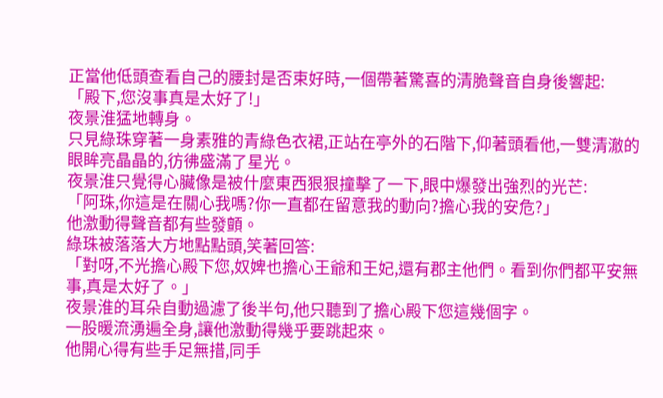正當他低頭查看自己的腰封是否束好時,一個帶著驚喜的清脆聲音自身後響起:
「殿下,您沒事真是太好了!」
夜景淮猛地轉身。
只見綠珠穿著一身素雅的青綠色衣裙,正站在亭外的石階下,仰著頭看他,一雙清澈的眼眸亮晶晶的,彷彿盛滿了星光。
夜景淮只覺得心臟像是被什麼東西狠狠撞擊了一下,眼中爆發出強烈的光芒:
「阿珠,你這是在關心我嗎?你一直都在留意我的動向?擔心我的安危?」
他激動得聲音都有些發顫。
綠珠被落落大方地點點頭,笑著回答:
「對呀,不光擔心殿下您,奴婢也擔心王爺和王妃,還有郡主他們。看到你們都平安無事,真是太好了。」
夜景淮的耳朵自動過濾了後半句,他只聽到了擔心殿下您這幾個字。
一股暖流湧遍全身,讓他激動得幾乎要跳起來。
他開心得有些手足無措,同手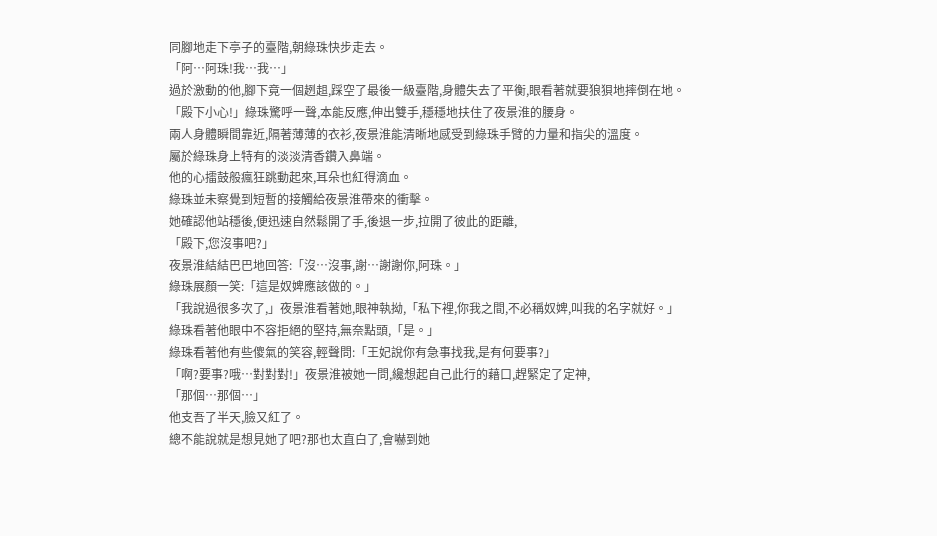同腳地走下亭子的臺階,朝綠珠快步走去。
「阿…阿珠!我…我…」
過於激動的他,腳下竟一個趔趄,踩空了最後一級臺階,身體失去了平衡,眼看著就要狼狽地摔倒在地。
「殿下小心!」綠珠驚呼一聲,本能反應,伸出雙手,穩穩地扶住了夜景淮的腰身。
兩人身體瞬間靠近,隔著薄薄的衣衫,夜景淮能清晰地感受到綠珠手臂的力量和指尖的溫度。
屬於綠珠身上特有的淡淡清香鑽入鼻端。
他的心擂鼓般瘋狂跳動起來,耳朵也紅得滴血。
綠珠並未察覺到短暫的接觸給夜景淮帶來的衝擊。
她確認他站穩後,便迅速自然鬆開了手,後退一步,拉開了彼此的距離,
「殿下,您沒事吧?」
夜景淮結結巴巴地回答:「沒…沒事,謝…謝謝你,阿珠。」
綠珠展顏一笑:「這是奴婢應該做的。」
「我說過很多次了,」夜景淮看著她,眼神執拗,「私下裡,你我之間,不必稱奴婢,叫我的名字就好。」
綠珠看著他眼中不容拒絕的堅持,無奈點頭,「是。」
綠珠看著他有些傻氣的笑容,輕聲問:「王妃說你有急事找我,是有何要事?」
「啊?要事?哦…對對對!」夜景淮被她一問,纔想起自己此行的藉口,趕緊定了定神,
「那個…那個…」
他支吾了半天,臉又紅了。
總不能說就是想見她了吧?那也太直白了,會嚇到她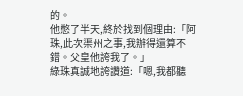的。
他憋了半天,終於找到個理由:「阿珠,此次渠州之事,我辦得還算不錯。父皇他誇我了。」
綠珠真誠地誇讚道:「嗯,我都聽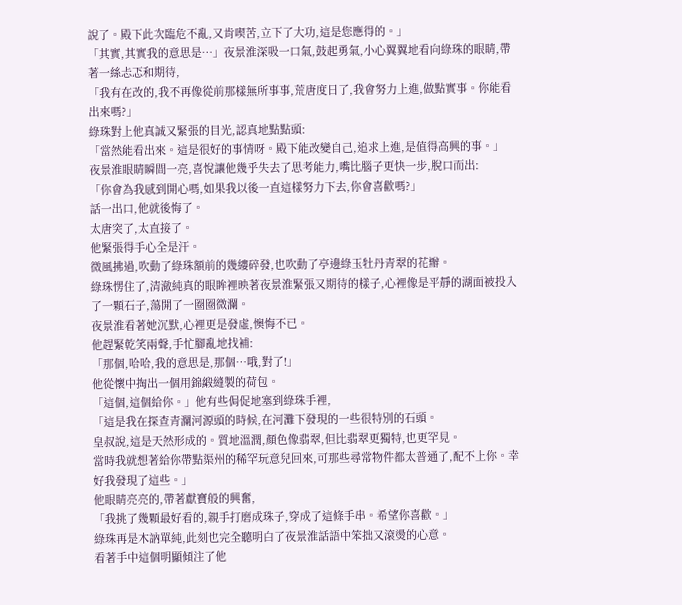說了。殿下此次臨危不亂,又肯喫苦,立下了大功,這是您應得的。」
「其實,其實我的意思是…」夜景淮深吸一口氣,鼓起勇氣,小心翼翼地看向綠珠的眼睛,帶著一絲忐忑和期待,
「我有在改的,我不再像從前那樣無所事事,荒唐度日了,我會努力上進,做點實事。你能看出來嗎?」
綠珠對上他真誠又緊張的目光,認真地點點頭:
「當然能看出來。這是很好的事情呀。殿下能改變自己,追求上進,是值得高興的事。」
夜景淮眼睛瞬間一亮,喜悅讓他幾乎失去了思考能力,嘴比腦子更快一步,脫口而出:
「你會為我感到開心嗎,如果我以後一直這樣努力下去,你會喜歡嗎?」
話一出口,他就後悔了。
太唐突了,太直接了。
他緊張得手心全是汗。
微風拂過,吹動了綠珠額前的幾縷碎發,也吹動了亭邊綠玉牡丹青翠的花瓣。
綠珠愣住了,清澈純真的眼眸裡映著夜景淮緊張又期待的樣子,心裡像是平靜的湖面被投入了一顆石子,蕩開了一圈圈微瀾。
夜景淮看著她沉默,心裡更是發虛,懊悔不已。
他趕緊乾笑兩聲,手忙腳亂地找補:
「那個,哈哈,我的意思是,那個…哦,對了!」
他從懷中掏出一個用錦緞縫製的荷包。
「這個,這個給你。」他有些侷促地塞到綠珠手裡,
「這是我在探查青瀾河源頭的時候,在河灘下發現的一些很特別的石頭。
皇叔說,這是天然形成的。質地溫潤,顏色像翡翠,但比翡翠更獨特,也更罕見。
當時我就想著給你帶點渠州的稀罕玩意兒回來,可那些尋常物件都太普通了,配不上你。幸好我發現了這些。」
他眼睛亮亮的,帶著獻寶般的興奮,
「我挑了幾顆最好看的,親手打磨成珠子,穿成了這條手串。希望你喜歡。」
綠珠再是木訥單純,此刻也完全聽明白了夜景淮話語中笨拙又滾燙的心意。
看著手中這個明顯傾注了他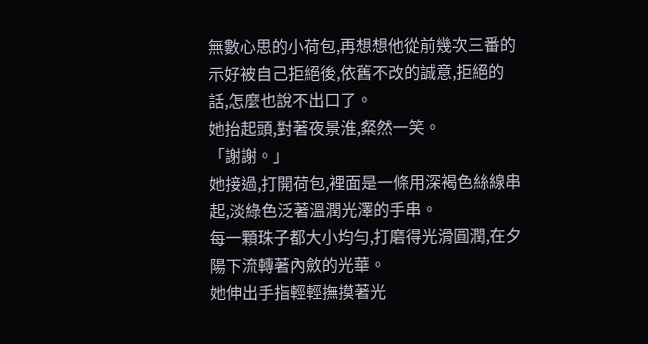無數心思的小荷包,再想想他從前幾次三番的示好被自己拒絕後,依舊不改的誠意,拒絕的話,怎麼也說不出口了。
她抬起頭,對著夜景淮,粲然一笑。
「謝謝。」
她接過,打開荷包,裡面是一條用深褐色絲線串起,淡綠色泛著溫潤光澤的手串。
每一顆珠子都大小均勻,打磨得光滑圓潤,在夕陽下流轉著內斂的光華。
她伸出手指輕輕撫摸著光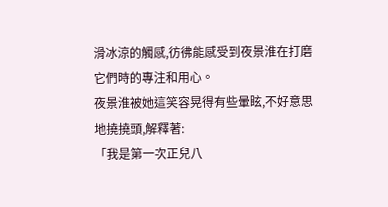滑冰涼的觸感,彷彿能感受到夜景淮在打磨它們時的專注和用心。
夜景淮被她這笑容晃得有些暈眩,不好意思地撓撓頭,解釋著:
「我是第一次正兒八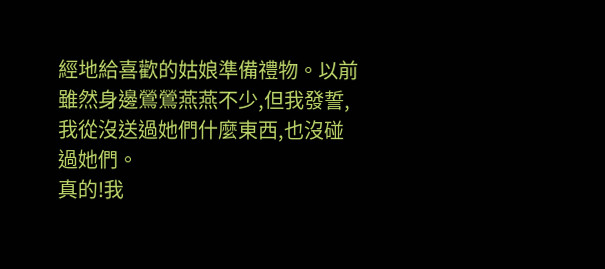經地給喜歡的姑娘準備禮物。以前雖然身邊鶯鶯燕燕不少,但我發誓,我從沒送過她們什麼東西,也沒碰過她們。
真的!我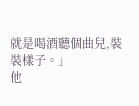就是喝酒聽個曲兒,裝裝樣子。」
他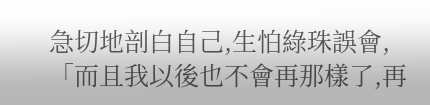急切地剖白自己,生怕綠珠誤會,
「而且我以後也不會再那樣了,再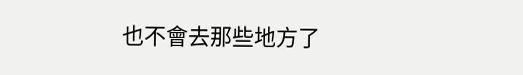也不會去那些地方了